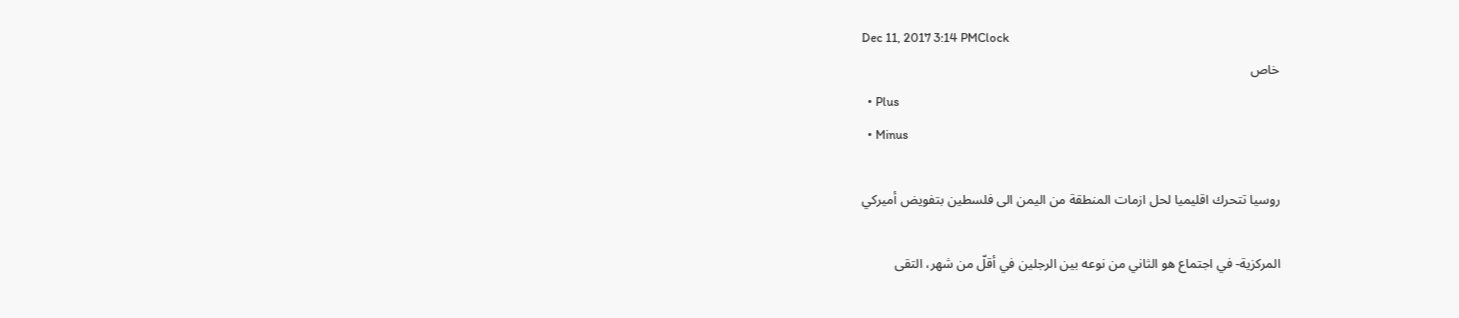Dec 11, 2017 3:14 PMClock
خاص
  • Plus
  • Minus

روسيا تتحرك اقليميا لحل ازمات المنطقة من اليمن الى فلسطين بتفويض أميركي

المركزية- في اجتماع هو الثاني من نوعه بين الرجلين في أقلّ من شهر، التقى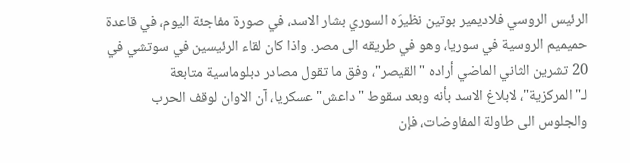الرئيس الروسي فلاديمير بوتين نظيرَه السوري بشار الاسد، في صورة مفاجئة اليوم، في قاعدة حميميم الروسية في سوريا، وهو في طريقه الى مصر. واذا كان لقاء الرئيسين في سوتشي في 20 تشرين الثاني الماضي أراده "القيصر"، وفق ما تقول مصادر دبلوماسية متابعة لـ"المركزية"، لابلاغ الاسد بأنه وبعد سقوط "داعش" عسكريا، آن الاوان لوقف الحرب والجلوس الى طاولة المفاوضات، فإن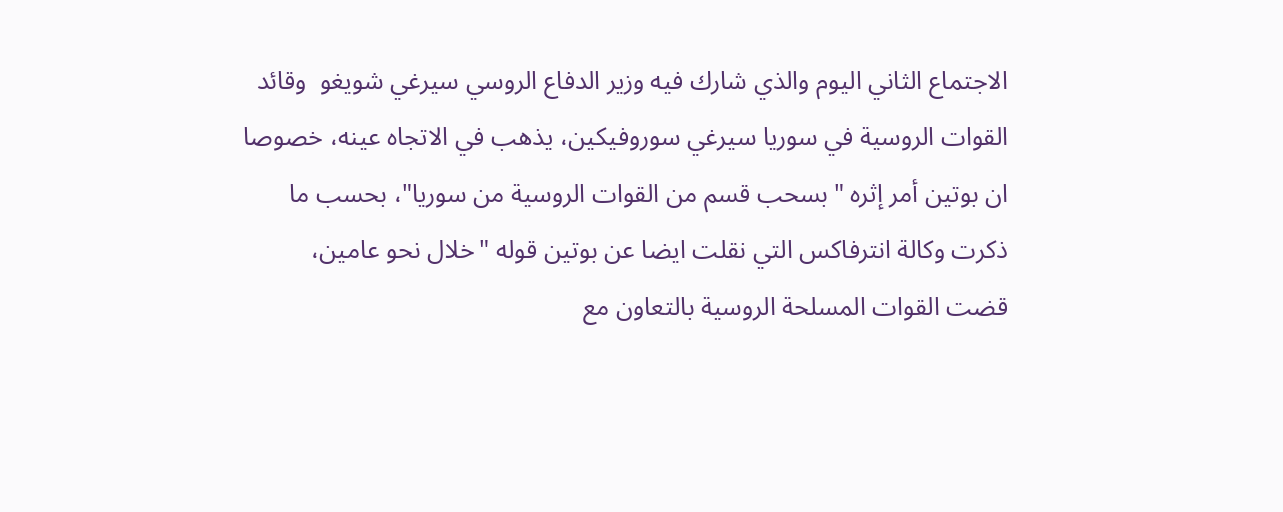الاجتماع الثاني اليوم والذي شارك فيه وزير الدفاع الروسي سيرغي شويغو  وقائد القوات الروسية في سوريا سيرغي سوروفيكين، يذهب في الاتجاه عينه، خصوصا ان بوتين أمر إثره "بسحب قسم من القوات الروسية من سوريا"، بحسب ما ذكرت وكالة انترفاكس التي نقلت ايضا عن بوتين قوله "خلال نحو عامين، قضت القوات المسلحة الروسية بالتعاون مع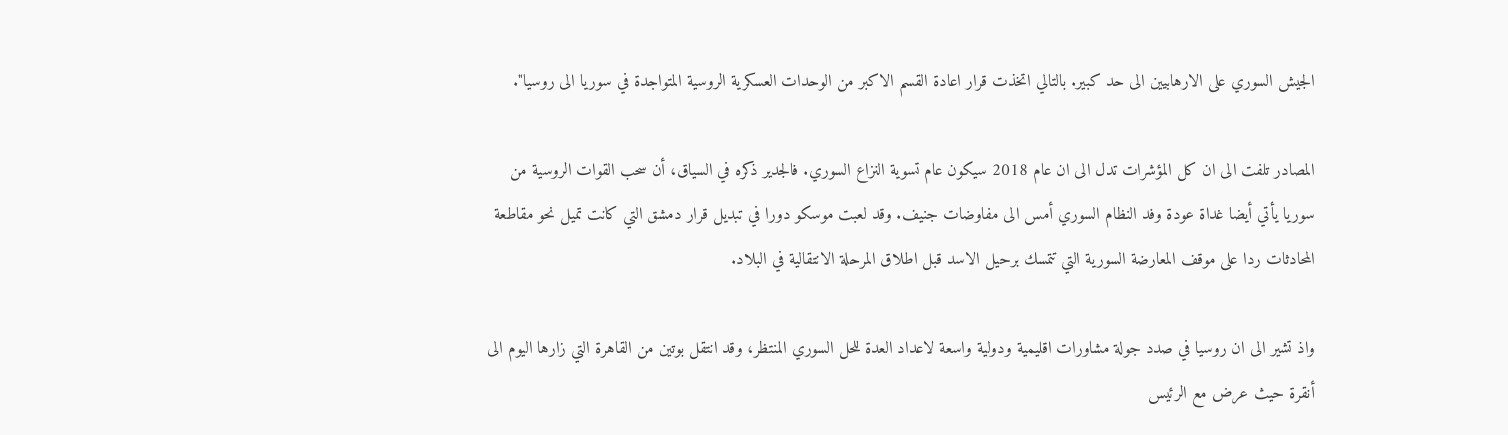الجيش السوري على الارهابيين الى حد كبير. بالتالي اتخذت قرار اعادة القسم الاكبر من الوحدات العسكرية الروسية المتواجدة في سوريا الى روسيا".

المصادر تلفت الى ان كل المؤشرات تدل الى ان عام 2018 سيكون عام تسوية النزاع السوري. فالجدير ذكره في السياق، أن سحب القوات الروسية من سوريا يأتي أيضا غداة عودة وفد النظام السوري أمس الى مفاوضات جنيف. وقد لعبت موسكو دورا في تبديل قرار دمشق التي كانت تميل نحو مقاطعة المحادثات ردا على موقف المعارضة السورية التي تتمسك برحيل الاسد قبل اطلاق المرحلة الانتقالية في البلاد.

واذ تشير الى ان روسيا في صدد جولة مشاورات اقليمية ودولية واسعة لاعداد العدة للحل السوري المنتظر، وقد انتقل بوتين من القاهرة التي زارها اليوم الى أنقرة حيث عرض مع الرئيس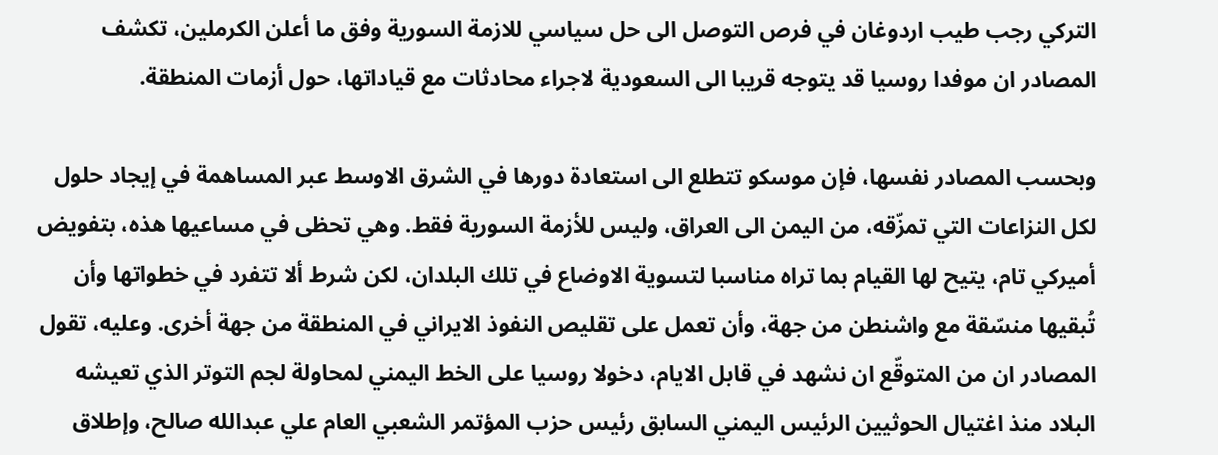التركي رجب طيب اردوغان في فرص التوصل الى حل سياسي للازمة السورية وفق ما أعلن الكرملين، تكشف المصادر ان موفدا روسيا قد يتوجه قريبا الى السعودية لاجراء محادثات مع قياداتها، حول أزمات المنطقة.

وبحسب المصادر نفسها، فإن موسكو تتطلع الى استعادة دورها في الشرق الاوسط عبر المساهمة في إيجاد حلول لكل النزاعات التي تمزّقه، من اليمن الى العراق، وليس للأزمة السورية فقط. وهي تحظى في مساعيها هذه، بتفويض أميركي تام، يتيح لها القيام بما تراه مناسبا لتسوية الاوضاع في تلك البلدان، لكن شرط ألا تتفرد في خطواتها وأن تُبقيها منسّقة مع واشنطن من جهة، وأن تعمل على تقليص النفوذ الايراني في المنطقة من جهة أخرى. وعليه، تقول المصادر ان من المتوقّع ان نشهد في قابل الايام، دخولا روسيا على الخط اليمني لمحاولة لجم التوتر الذي تعيشه البلاد منذ اغتيال الحوثيين الرئيس اليمني السابق رئيس حزب المؤتمر الشعبي العام علي عبدالله صالح، وإطلاق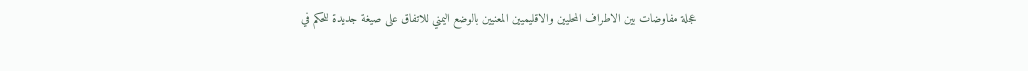عجلة مفاوضات بين الاطراف المحليين والاقليميين المعنيين بالوضع اليمني للاتفاق على صيغة جديدة للحكم في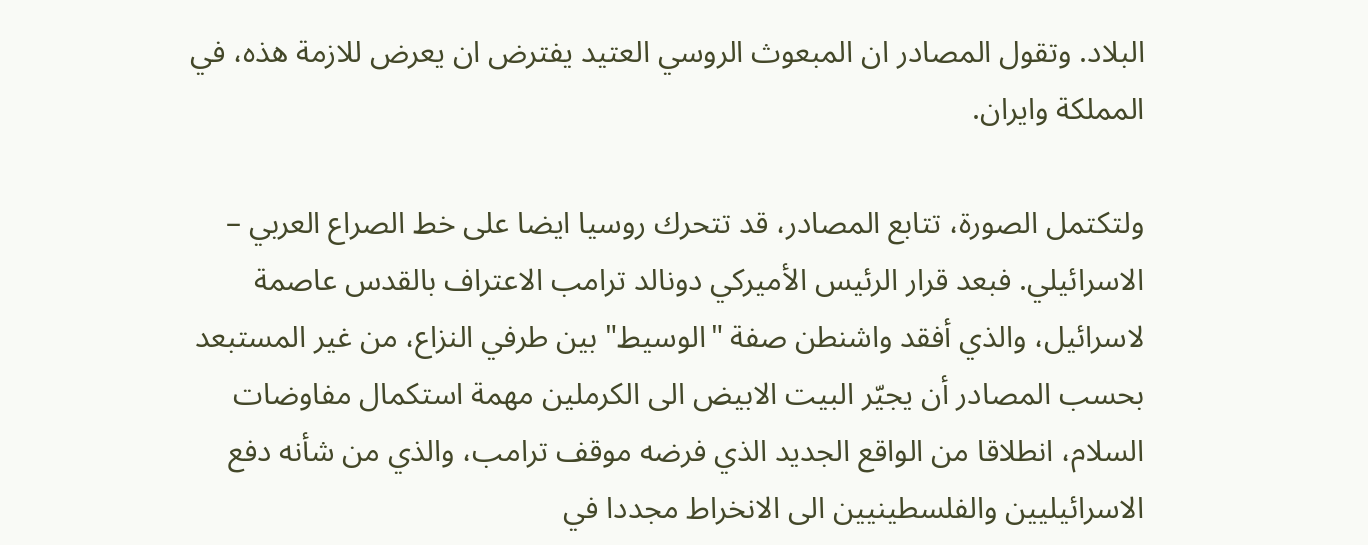البلاد. وتقول المصادر ان المبعوث الروسي العتيد يفترض ان يعرض للازمة هذه، في المملكة وايران.

ولتكتمل الصورة، تتابع المصادر، قد تتحرك روسيا ايضا على خط الصراع العربي – الاسرائيلي. فبعد قرار الرئيس الأميركي دونالد ترامب الاعتراف بالقدس عاصمة لاسرائيل، والذي أفقد واشنطن صفة "الوسيط" بين طرفي النزاع، من غير المستبعد بحسب المصادر أن يجيّر البيت الابيض الى الكرملين مهمة استكمال مفاوضات السلام، انطلاقا من الواقع الجديد الذي فرضه موقف ترامب، والذي من شأنه دفع الاسرائيليين والفلسطينيين الى الانخراط مجددا في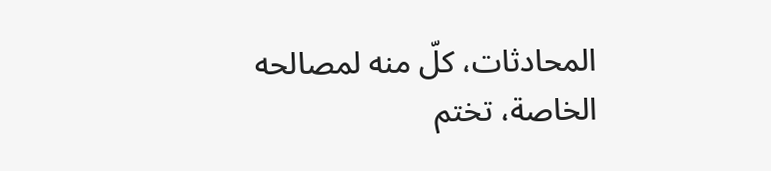المحادثات، كلّ منه لمصالحه الخاصة، تختم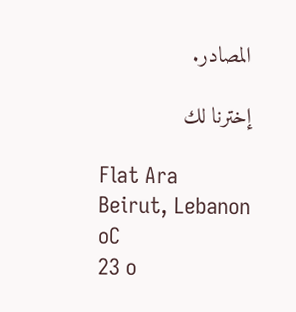المصادر.

إخترنا لك

Flat Ara
Beirut, Lebanon
oC
23 o